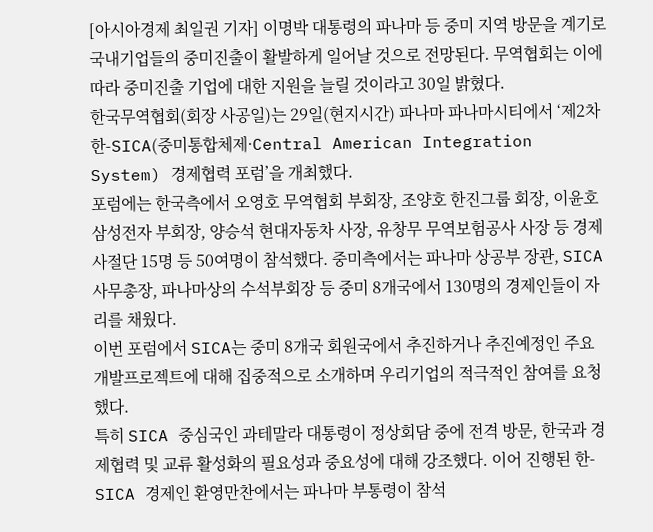[아시아경제 최일권 기자] 이명박 대통령의 파나마 등 중미 지역 방문을 계기로 국내기업들의 중미진출이 활발하게 일어날 것으로 전망된다. 무역협회는 이에 따라 중미진출 기업에 대한 지원을 늘릴 것이라고 30일 밝혔다.
한국무역협회(회장 사공일)는 29일(현지시간) 파나마 파나마시티에서 ‘제2차 한-SICA(중미통합체제·Central American Integration System) 경제협력 포럼’을 개최했다.
포럼에는 한국측에서 오영호 무역협회 부회장, 조양호 한진그룹 회장, 이윤호 삼성전자 부회장, 양승석 현대자동차 사장, 유창무 무역보험공사 사장 등 경제사절단 15명 등 50여명이 참석했다. 중미측에서는 파나마 상공부 장관, SICA 사무총장, 파나마상의 수석부회장 등 중미 8개국에서 130명의 경제인들이 자리를 채웠다.
이번 포럼에서 SICA는 중미 8개국 회원국에서 추진하거나 추진예정인 주요 개발프로젝트에 대해 집중적으로 소개하며 우리기업의 적극적인 참여를 요청했다.
특히 SICA 중심국인 과테말라 대통령이 정상회담 중에 전격 방문, 한국과 경제협력 및 교류 활성화의 필요성과 중요성에 대해 강조했다. 이어 진행된 한-SICA 경제인 환영만찬에서는 파나마 부통령이 참석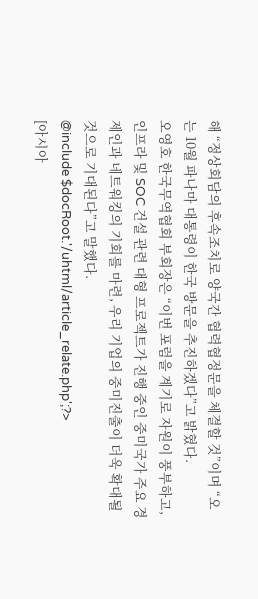해 “정상회담의 후속조치로 양국간 협력협정문을 체결할 것”이며 “오는 10월 파나마 대통령이 한국 방문을 추진하겠다”고 밝혔다.
오영호 한국무역협회 부회장은 “이번 포럼을 계기로 자원이 풍부하고, 인프라 및 SOC 건설 관련 대형 프로젝트가 진행 중인 중미국가 주요 경제인과 네트워킹의 기회를 마련, 우리 기업의 중미진출이 더욱 확대될 것으로 기대된다”고 말했다.
@include $docRoot.'/uhtml/article_relate.php';?>
[아시아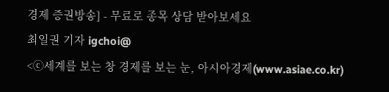경제 증권방송] - 무료로 종목 상담 받아보세요
최일권 기자 igchoi@
<ⓒ세계를 보는 창 경제를 보는 눈, 아시아경제(www.asiae.co.kr)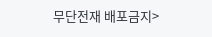무단전재 배포금지>